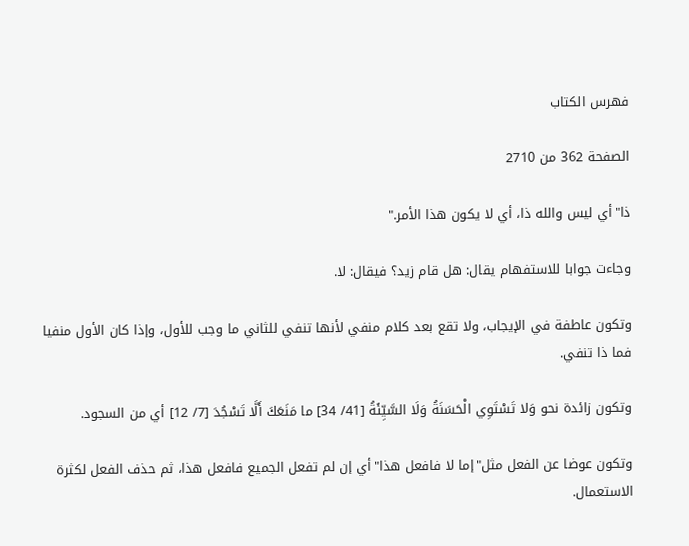فهرس الكتاب

الصفحة 362 من 2710

ذا"أي ليس والله ذا، أي لا يكون هذا الأمر."

وجاءت جوابا للاستفهام يقال: هل قام زيد؟ فيقال: لا.

وتكون عاطفة في الإيجاب، ولا تقع بعد كلام منفي لأنها تنفي للثاني ما وجب للأول، وإذا كان الأول منفيا فما ذا تنفي.

وتكون زائدة نحو وَلا تَسْتَوِي الْحَسَنَةُ وَلَا السَّيِّئَةُ [41/ 34] ما مَنَعَكَ أَلَّا تَسْجُدَ [7/ 12] أي من السجود.

وتكون عوضا عن الفعل مثل"إما لا فافعل هذا"أي إن لم تفعل الجميع فافعل هذا، ثم حذف الفعل لكثرة الاستعمال.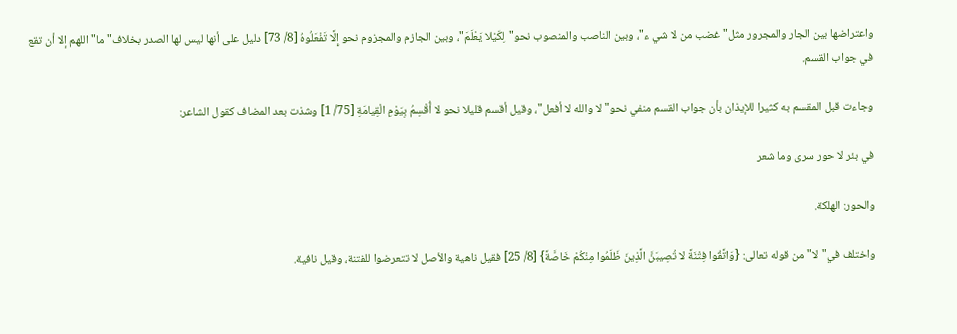واعتراضها بين الجار والمجرور مثل"غضب من لا شي ء"، وبين الناصب والمنصوب نحو"لِكَيْلا يَعْلَمَ"، وبين الجازم والمجزوم نحو إِلَّا تَفْعَلُوهُ [8/ 73] دليل على أنها ليس لها الصدر بخلاف"ما"اللهم إلا أن تقع في جواب القسم.

وجاءت قبل المقسم به كثيرا للإيذان بأن جواب القسم منفي نحو"لا والله لا أفعل"، وقيل أقسم قليلا نحو لا أُقْسِمُ بِيَوْمِ الْقِيامَةِ [75/ 1] وشذت بعد المضاف كقول الشاعر:

في بئر لا حور سرى وما شعر

والحور: الهلكة.

واختلف في"لا"من قوله تعالى: {وَاتَّقُوا فِتْنَةً لا تُصِيبَنَّ الَّذِينَ ظَلَمُوا مِنْكُمْ خَاصَّةً} [8/ 25] فقيل ناهية والأصل لا تتعرضوا للفتنة، وقيل نافية.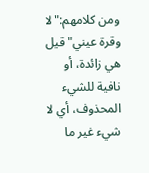ومن كلامهم:"لا وقرة عيني"قيل هي زائدة، أو نافية للشيء المحذوف، أي لا شيء غير ما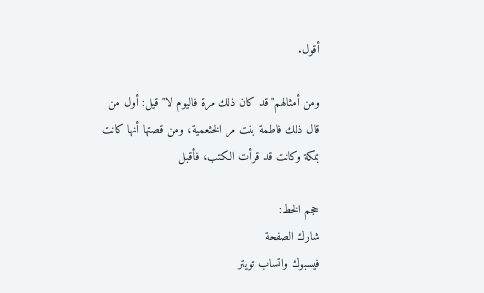أقول.

ومن أمثالهم"قد كان ذلك مرة فاليوم لا"قيل: أول من قال ذلك فاطمة بنت مر الخثعمية، ومن قصتها أنها كانت بمكة وكانت قد قرأت الكتب، فأقبل

حجم الخط:
شارك الصفحة
فيسبوك واتساب تويتر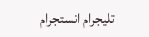تليجرام انستجرام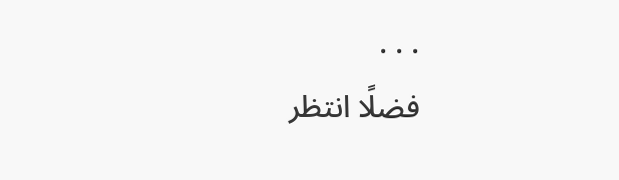. . .
فضلًا انتظر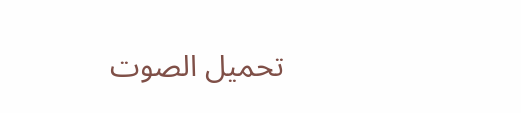تحميل الصوت